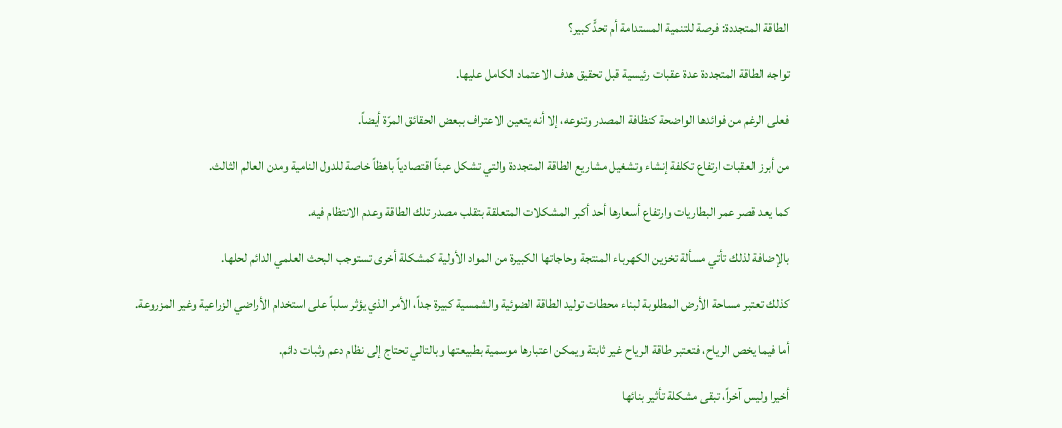الطاقة المتجددة: فرصة للتنمية المستدامة أم تحدٍّ كبير؟

تواجه الطاقة المتجددة عدة عقبات رئيسية قبل تحقيق هدف الاعتماد الكامل عليها.

فعلى الرغم من فوائدها الواضحة كنظافة المصدر وتنوعه، إلا أنه يتعين الاعتراف ببعض الحقائق المرّة أيضاً.

من أبرز العقبات ارتفاع تكلفة إنشاء وتشغيل مشاريع الطاقة المتجددة والتي تشكل عبئاً اقتصادياً باهظاً خاصة للدول النامية ومدن العالم الثالث.

كما يعد قصر عمر البطاريات وارتفاع أسعارها أحد أكبر المشكلات المتعلقة بتقلب مصدر تلك الطاقة وعدم الانتظام فيه.

بالإضافة لذلك تأتي مسألة تخزين الكهرباء المنتجة وحاجاتها الكبيرة من المواد الأولية كمشكلة أخرى تستوجب البحث العلمي الدائم لحلها.

كذلك تعتبر مساحة الأرض المطلوبة لبناء محطات توليد الطاقة الضوئية والشمسية كبيرة جداً، الأمر الذي يؤثر سلباً على استخدام الأراضي الزراعية وغير المزروعة.

أما فيما يخص الرياح، فتعتبر طاقة الرياح غير ثابتة ويمكن اعتبارها موسمية بطبيعتها وبالتالي تحتاج إلى نظام دعم وثبات دائم.

أخيرا وليس آخراً، تبقى مشكلة تأثير بنائها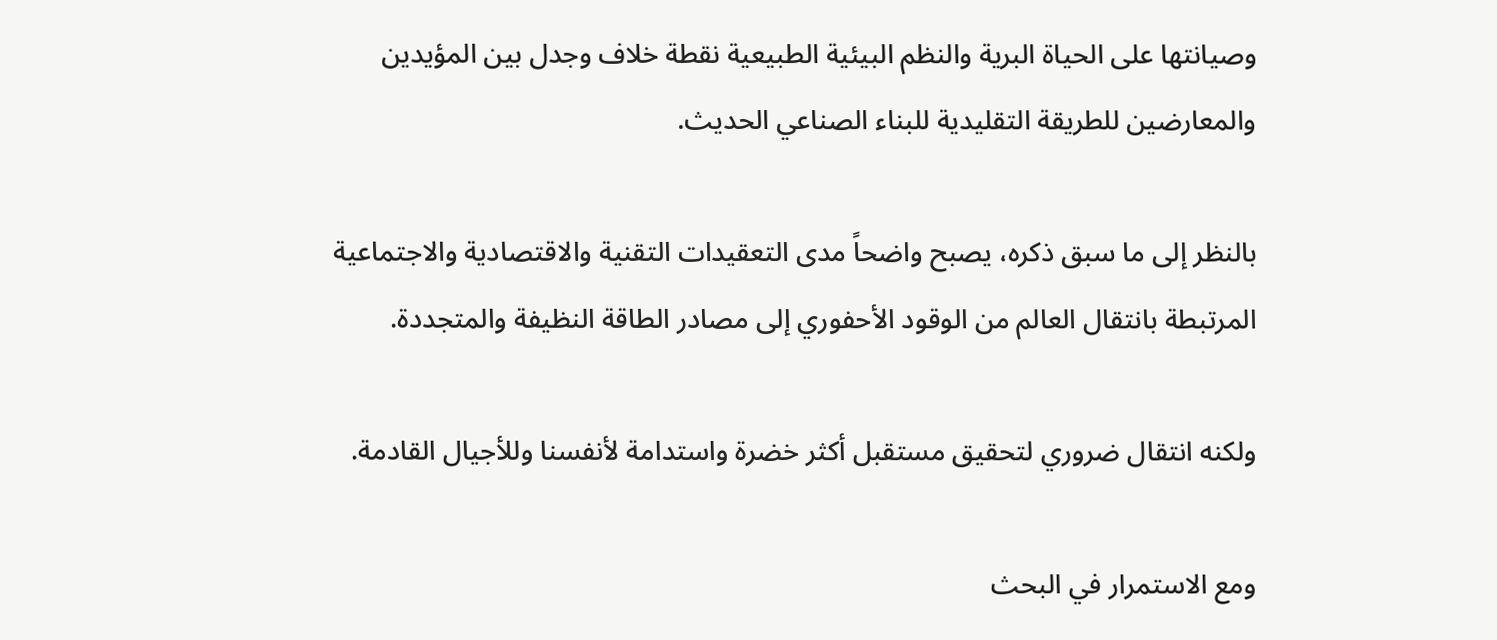وصيانتها على الحياة البرية والنظم البيئية الطبيعية نقطة خلاف وجدل بين المؤيدين والمعارضين للطريقة التقليدية للبناء الصناعي الحديث.

بالنظر إلى ما سبق ذكره، يصبح واضحاً مدى التعقيدات التقنية والاقتصادية والاجتماعية المرتبطة بانتقال العالم من الوقود الأحفوري إلى مصادر الطاقة النظيفة والمتجددة.

ولكنه انتقال ضروري لتحقيق مستقبل أكثر خضرة واستدامة لأنفسنا وللأجيال القادمة.

ومع الاستمرار في البحث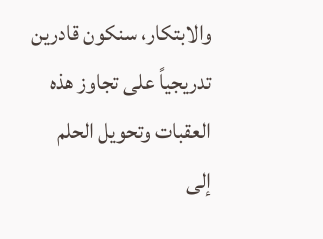والابتكار، سنكون قادرين تدريجياً على تجاوز هذه العقبات وتحويل الحلم إلى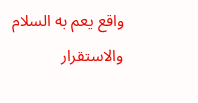واقع يعم به السلام والاستقرار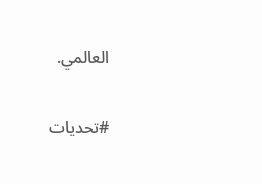العالمي.

#تحديات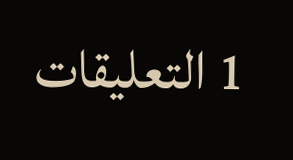1 التعليقات